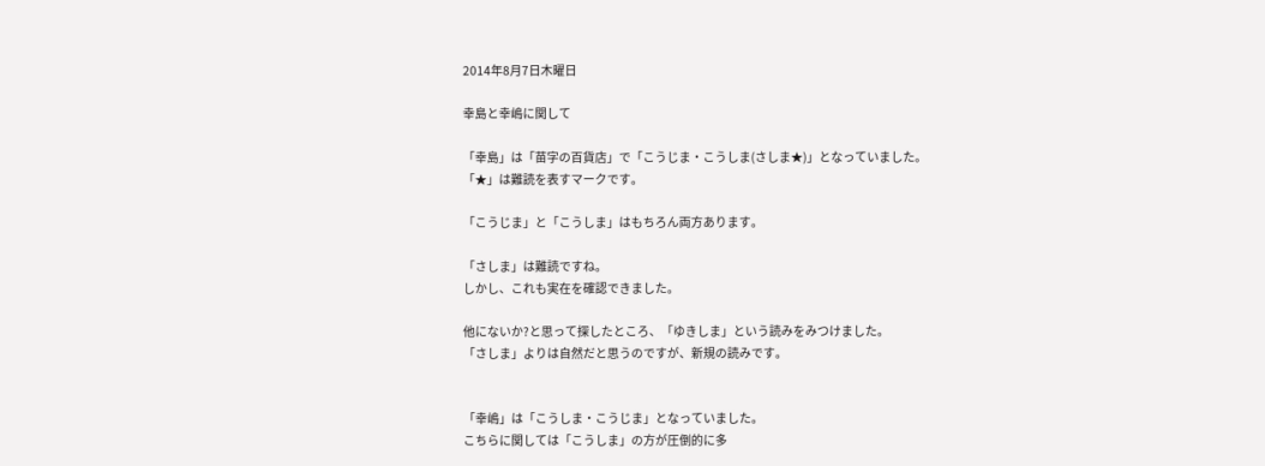2014年8月7日木曜日

幸島と幸嶋に関して

「幸島」は「苗字の百貨店」で「こうじま・こうしま(さしま★)」となっていました。
「★」は難読を表すマークです。

「こうじま」と「こうしま」はもちろん両方あります。

「さしま」は難読ですね。
しかし、これも実在を確認できました。

他にないか?と思って探したところ、「ゆきしま」という読みをみつけました。
「さしま」よりは自然だと思うのですが、新規の読みです。


「幸嶋」は「こうしま・こうじま」となっていました。
こちらに関しては「こうしま」の方が圧倒的に多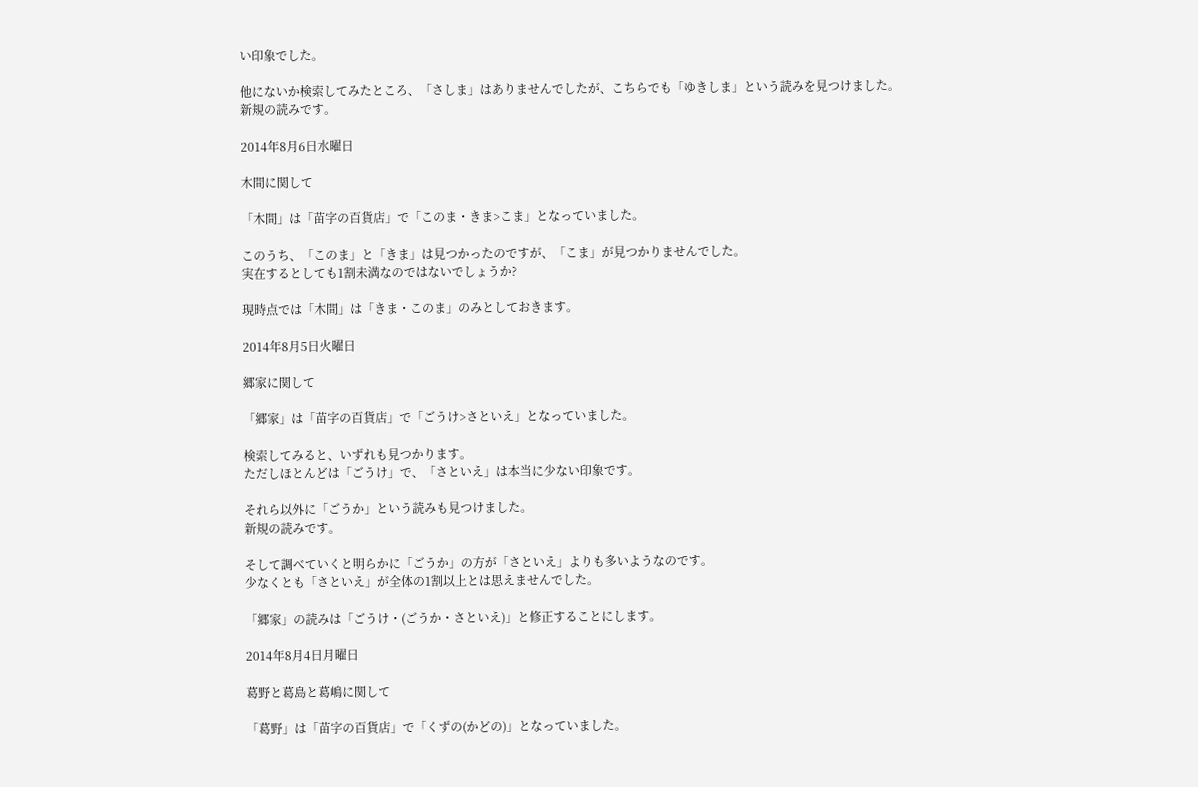い印象でした。

他にないか検索してみたところ、「さしま」はありませんでしたが、こちらでも「ゆきしま」という読みを見つけました。
新規の読みです。

2014年8月6日水曜日

木間に関して

「木間」は「苗字の百貨店」で「このま・きま>こま」となっていました。

このうち、「このま」と「きま」は見つかったのですが、「こま」が見つかりませんでした。
実在するとしても1割未満なのではないでしょうか?

現時点では「木間」は「きま・このま」のみとしておきます。

2014年8月5日火曜日

郷家に関して

「郷家」は「苗字の百貨店」で「ごうけ>さといえ」となっていました。

検索してみると、いずれも見つかります。
ただしほとんどは「ごうけ」で、「さといえ」は本当に少ない印象です。

それら以外に「ごうか」という読みも見つけました。
新規の読みです。

そして調べていくと明らかに「ごうか」の方が「さといえ」よりも多いようなのです。
少なくとも「さといえ」が全体の1割以上とは思えませんでした。

「郷家」の読みは「ごうけ・(ごうか・さといえ)」と修正することにします。

2014年8月4日月曜日

葛野と葛島と葛嶋に関して

「葛野」は「苗字の百貨店」で「くずの(かどの)」となっていました。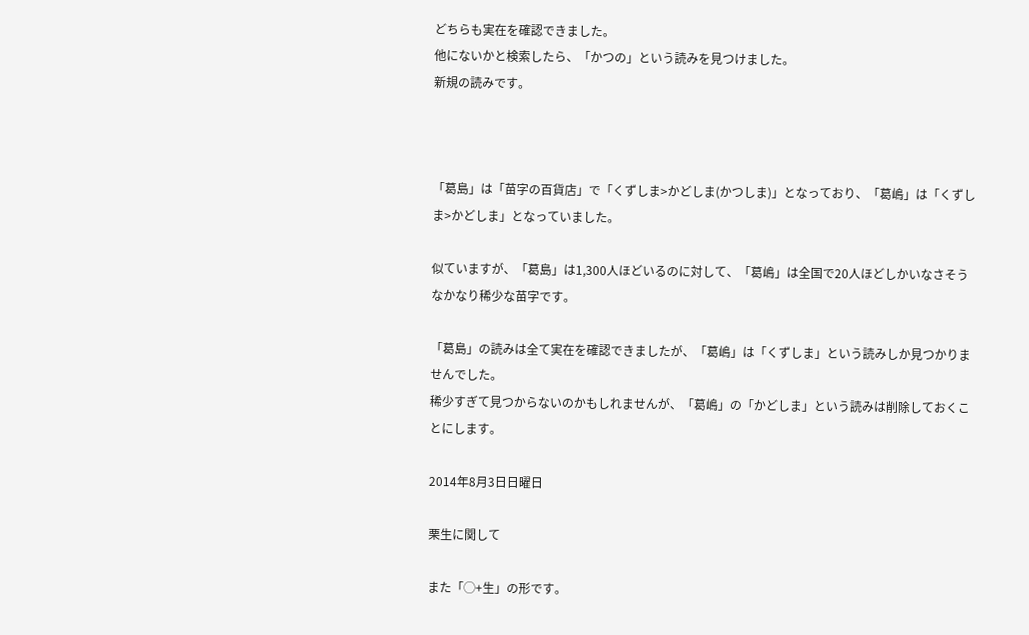どちらも実在を確認できました。
他にないかと検索したら、「かつの」という読みを見つけました。
新規の読みです。



「葛島」は「苗字の百貨店」で「くずしま>かどしま(かつしま)」となっており、「葛嶋」は「くずしま>かどしま」となっていました。

似ていますが、「葛島」は1,300人ほどいるのに対して、「葛嶋」は全国で20人ほどしかいなさそうなかなり稀少な苗字です。

「葛島」の読みは全て実在を確認できましたが、「葛嶋」は「くずしま」という読みしか見つかりませんでした。
稀少すぎて見つからないのかもしれませんが、「葛嶋」の「かどしま」という読みは削除しておくことにします。

2014年8月3日日曜日

栗生に関して

また「◯+生」の形です。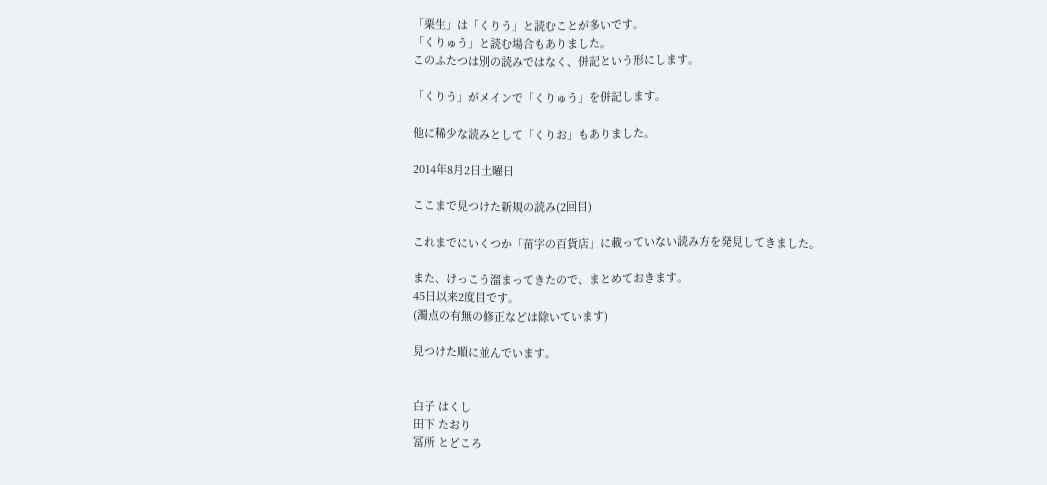「栗生」は「くりう」と読むことが多いです。
「くりゅう」と読む場合もありました。
このふたつは別の読みではなく、併記という形にします。

「くりう」がメインで「くりゅう」を併記します。

他に稀少な読みとして「くりお」もありました。

2014年8月2日土曜日

ここまで見つけた新規の読み(2回目)

これまでにいくつか「苗字の百貨店」に載っていない読み方を発見してきました。

また、けっこう溜まってきたので、まとめておきます。
45日以来2度目です。
(濁点の有無の修正などは除いています)

見つけた順に並んでいます。


白子 はくし
田下 たおり
冨所 とどころ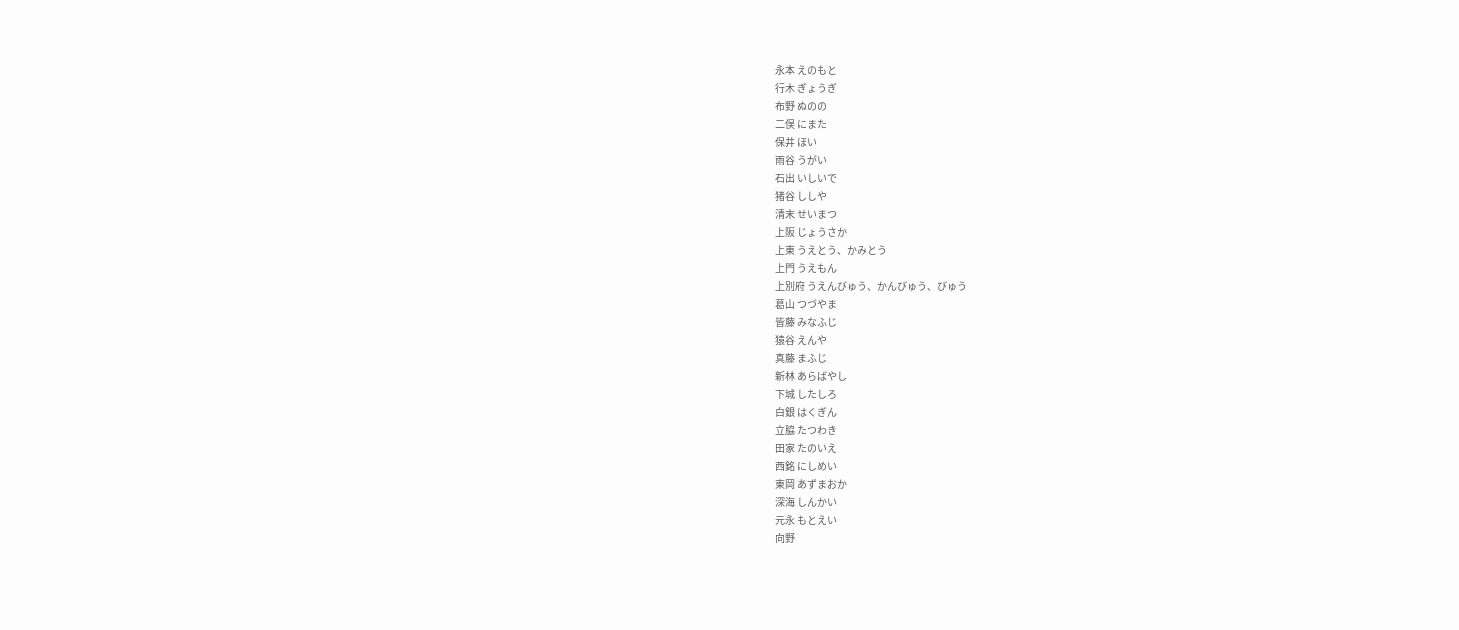永本 えのもと
行木 ぎょうぎ
布野 ぬのの
二俣 にまた
保井 ほい
雨谷 うがい
石出 いしいで
猪谷 ししや
清末 せいまつ
上阪 じょうさか
上東 うえとう、かみとう
上門 うえもん
上別府 うえんびゅう、かんびゅう、びゅう
葛山 つづやま
皆藤 みなふじ
猿谷 えんや
真藤 まふじ
新林 あらばやし
下城 したしろ
白銀 はくぎん
立脇 たつわき
田家 たのいえ
西銘 にしめい
東岡 あずまおか
深海 しんかい
元永 もとえい
向野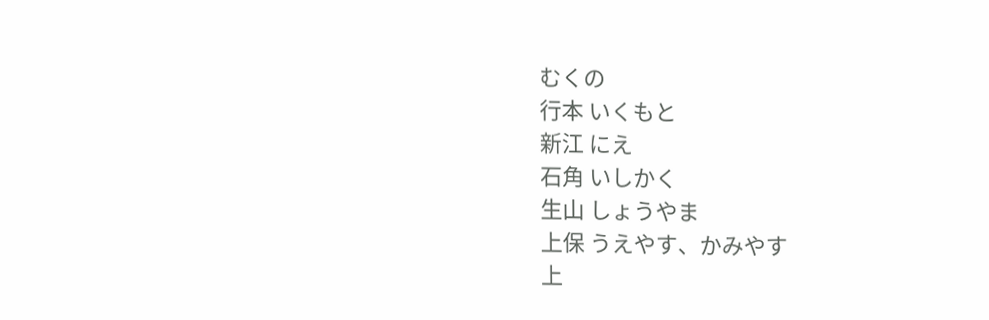むくの
行本 いくもと
新江 にえ
石角 いしかく
生山 しょうやま
上保 うえやす、かみやす
上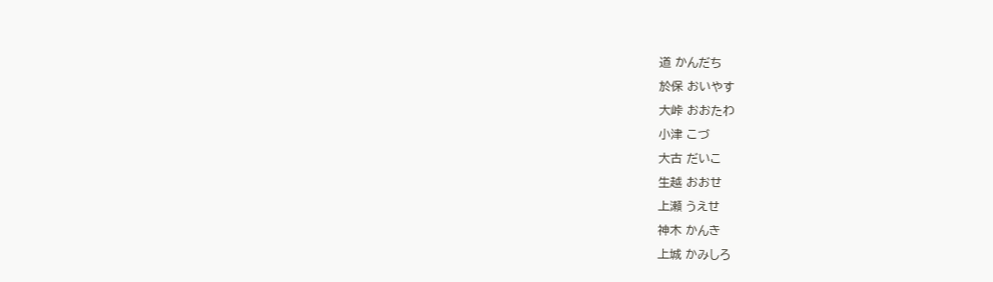道 かんだち
於保 おいやす
大峠 おおたわ
小津 こづ
大古 だいこ
生越 おおせ
上瀬 うえせ
神木 かんき
上城 かみしろ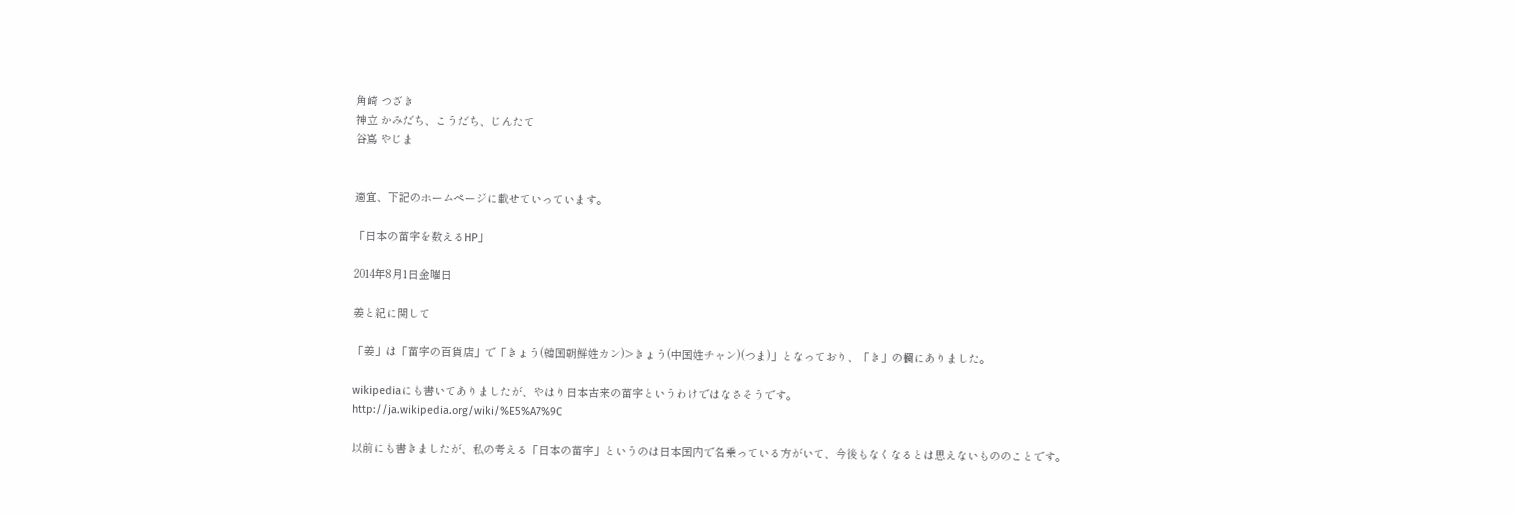角崎 つざき
神立 かみだち、こうだち、じんたて
谷嶌 やじま


適宜、下記のホームページに載せていっています。

「日本の苗字を数えるHP」

2014年8月1日金曜日

姜と紀に関して

「姜」は「苗字の百貨店」で「きょう(韓国朝鮮姓カン)>きょう(中国姓チャン)(つま)」となっており、「き」の欄にありました。

wikipediaにも書いてありましたが、やはり日本古来の苗字というわけではなさそうです。
http://ja.wikipedia.org/wiki/%E5%A7%9C

以前にも書きましたが、私の考える「日本の苗字」というのは日本国内で名乗っている方がいて、今後もなくなるとは思えないもののことです。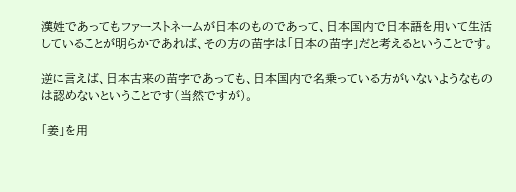漢姓であってもファーストネームが日本のものであって、日本国内で日本語を用いて生活していることが明らかであれば、その方の苗字は「日本の苗字」だと考えるということです。

逆に言えば、日本古来の苗字であっても、日本国内で名乗っている方がいないようなものは認めないということです(当然ですが)。

「姜」を用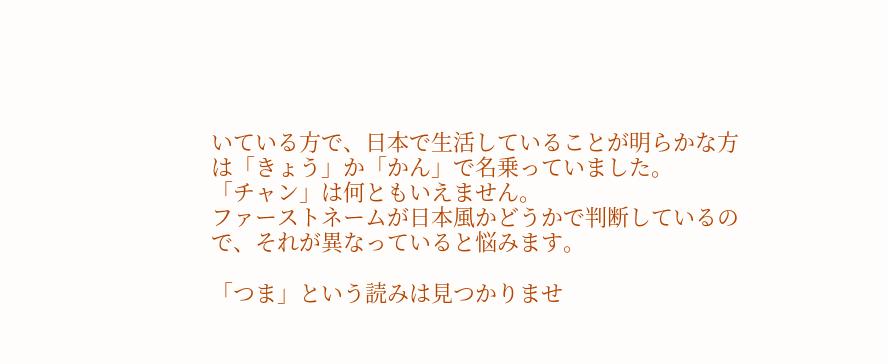いている方で、日本で生活していることが明らかな方は「きょう」か「かん」で名乗っていました。
「チャン」は何ともいえません。
ファーストネームが日本風かどうかで判断しているので、それが異なっていると悩みます。

「つま」という読みは見つかりませ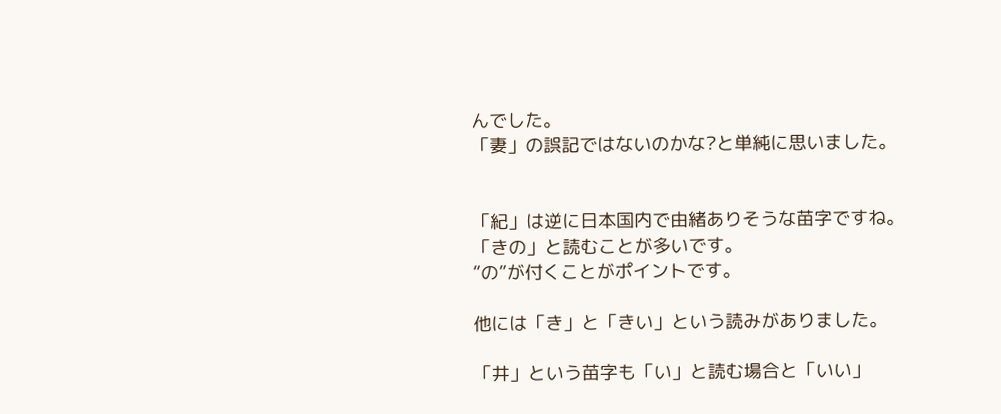んでした。
「妻」の誤記ではないのかな?と単純に思いました。


「紀」は逆に日本国内で由緒ありそうな苗字ですね。
「きの」と読むことが多いです。
”の”が付くことがポイントです。

他には「き」と「きい」という読みがありました。

「井」という苗字も「い」と読む場合と「いい」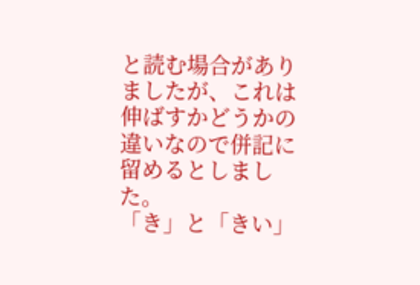と読む場合がありましたが、これは伸ばすかどうかの違いなので併記に留めるとしました。
「き」と「きい」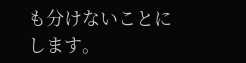も分けないことにします。